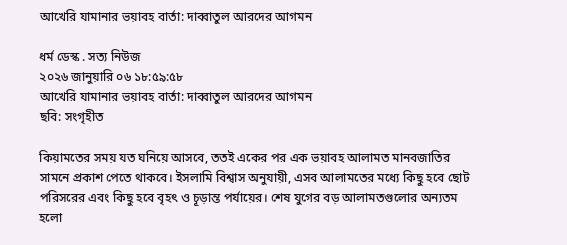আখেরি যামানার ভয়াবহ বার্তা: দাব্বাতুল আরদের আগমন

ধর্ম ডেস্ক . সত্য নিউজ
২০২৬ জানুয়ারি ০৬ ১৮:৫৯:৫৮
আখেরি যামানার ভয়াবহ বার্তা: দাব্বাতুল আরদের আগমন
ছবি: সংগৃহীত

কিয়ামতের সময় যত ঘনিয়ে আসবে, ততই একের পর এক ভয়াবহ আলামত মানবজাতির সামনে প্রকাশ পেতে থাকবে। ইসলামি বিশ্বাস অনুযায়ী, এসব আলামতের মধ্যে কিছু হবে ছোট পরিসরের এবং কিছু হবে বৃহৎ ও চূড়ান্ত পর্যায়ের। শেষ যুগের বড় আলামতগুলোর অন্যতম হলো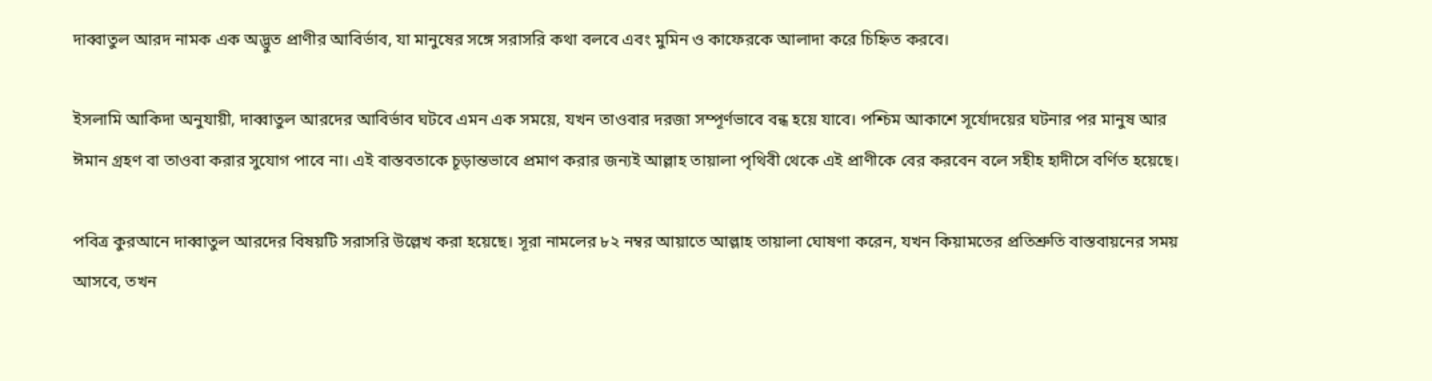দাব্বাতুল আরদ নামক এক অদ্ভুত প্রাণীর আবির্ভাব, যা মানুষের সঙ্গে সরাসরি কথা বলবে এবং মুমিন ও কাফেরকে আলাদা করে চিহ্নিত করবে।

ইসলামি আকিদা অনুযায়ী, দাব্বাতুল আরদের আবির্ভাব ঘটবে এমন এক সময়ে, যখন তাওবার দরজা সম্পূর্ণভাবে বন্ধ হয়ে যাবে। পশ্চিম আকাশে সূর্যোদয়ের ঘটনার পর মানুষ আর ঈমান গ্রহণ বা তাওবা করার সুযোগ পাবে না। এই বাস্তবতাকে চূড়ান্তভাবে প্রমাণ করার জন্যই আল্লাহ তায়ালা পৃথিবী থেকে এই প্রাণীকে বের করবেন বলে সহীহ হাদীসে বর্ণিত হয়েছে।

পবিত্র কুরআনে দাব্বাতুল আরদের বিষয়টি সরাসরি উল্লেখ করা হয়েছে। সূরা নামলের ৮২ নম্বর আয়াতে আল্লাহ তায়ালা ঘোষণা করেন, যখন কিয়ামতের প্রতিশ্রুতি বাস্তবায়নের সময় আসবে, তখন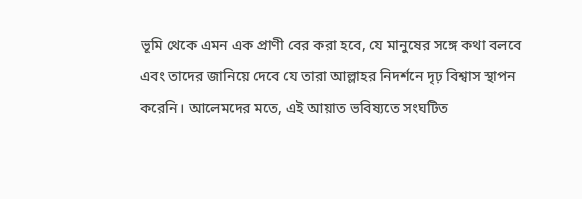ভূমি থেকে এমন এক প্রাণী বের করা হবে, যে মানুষের সঙ্গে কথা বলবে এবং তাদের জানিয়ে দেবে যে তারা আল্লাহর নিদর্শনে দৃঢ় বিশ্বাস স্থাপন করেনি। আলেমদের মতে, এই আয়াত ভবিষ্যতে সংঘটিত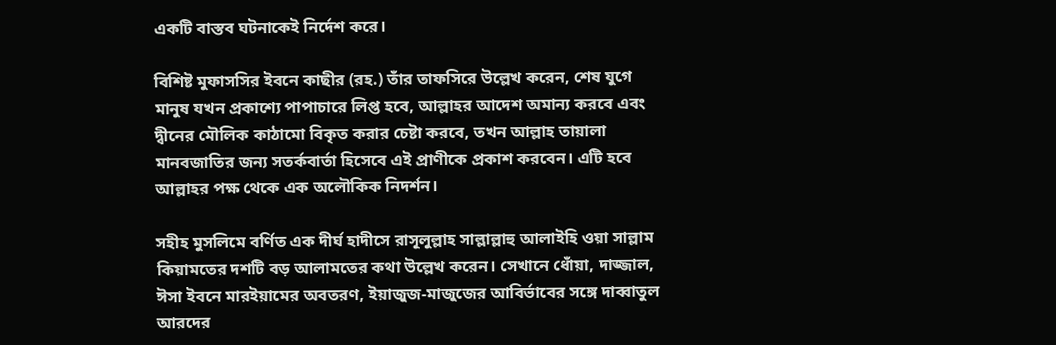একটি বাস্তব ঘটনাকেই নির্দেশ করে।

বিশিষ্ট মুফাসসির ইবনে কাছীর (রহ.) তাঁর তাফসিরে উল্লেখ করেন, শেষ যুগে মানুষ যখন প্রকাশ্যে পাপাচারে লিপ্ত হবে, আল্লাহর আদেশ অমান্য করবে এবং দ্বীনের মৌলিক কাঠামো বিকৃত করার চেষ্টা করবে, তখন আল্লাহ তায়ালা মানবজাতির জন্য সতর্কবার্তা হিসেবে এই প্রাণীকে প্রকাশ করবেন। এটি হবে আল্লাহর পক্ষ থেকে এক অলৌকিক নিদর্শন।

সহীহ মুসলিমে বর্ণিত এক দীর্ঘ হাদীসে রাসূলুল্লাহ সাল্লাল্লাহু আলাইহি ওয়া সাল্লাম কিয়ামতের দশটি বড় আলামতের কথা উল্লেখ করেন। সেখানে ধোঁয়া, দাজ্জাল, ঈসা ইবনে মারইয়ামের অবতরণ, ইয়াজুজ-মাজুজের আবির্ভাবের সঙ্গে দাব্বাতুল আরদের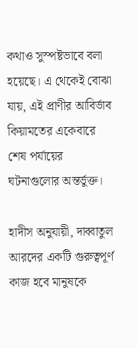কথাও সুস্পষ্টভাবে বলা হয়েছে। এ থেকেই বোঝা যায়, এই প্রাণীর আবির্ভাব কিয়ামতের একেবারে শেষ পর্যায়ের ঘটনাগুলোর অন্তর্ভুক্ত।

হাদীস অনুযায়ী, দাব্বাতুল আরদের একটি গুরুত্বপূর্ণ কাজ হবে মানুষকে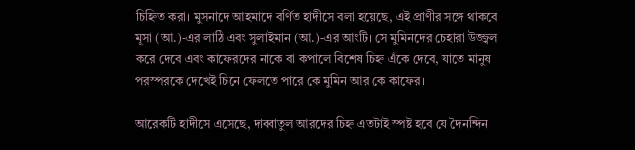চিহ্নিত করা। মুসনাদে আহমাদে বর্ণিত হাদীসে বলা হয়েছে, এই প্রাণীর সঙ্গে থাকবে মূসা (আ.)-এর লাঠি এবং সুলাইমান (আ.)-এর আংটি। সে মুমিনদের চেহারা উজ্জ্বল করে দেবে এবং কাফেরদের নাকে বা কপালে বিশেষ চিহ্ন এঁকে দেবে, যাতে মানুষ পরস্পরকে দেখেই চিনে ফেলতে পারে কে মুমিন আর কে কাফের।

আরেকটি হাদীসে এসেছে, দাব্বাতুল আরদের চিহ্ন এতটাই স্পষ্ট হবে যে দৈনন্দিন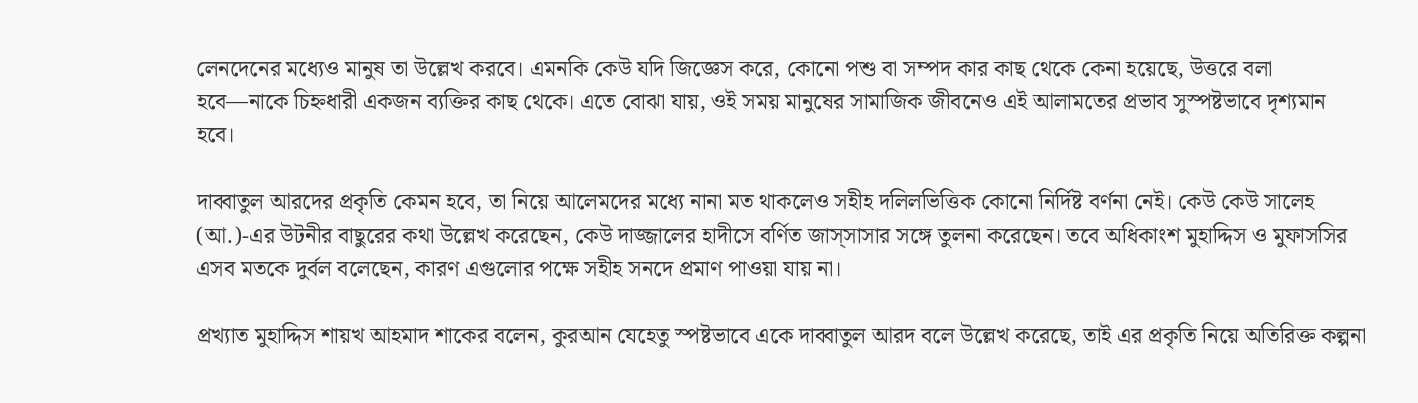লেনদেনের মধ্যেও মানুষ তা উল্লেখ করবে। এমনকি কেউ যদি জিজ্ঞেস করে, কোনো পশু বা সম্পদ কার কাছ থেকে কেনা হয়েছে, উত্তরে বলা হবে—নাকে চিহ্নধারী একজন ব্যক্তির কাছ থেকে। এতে বোঝা যায়, ওই সময় মানুষের সামাজিক জীবনেও এই আলামতের প্রভাব সুস্পষ্টভাবে দৃশ্যমান হবে।

দাব্বাতুল আরদের প্রকৃতি কেমন হবে, তা নিয়ে আলেমদের মধ্যে নানা মত থাকলেও সহীহ দলিলভিত্তিক কোনো নির্দিষ্ট বর্ণনা নেই। কেউ কেউ সালেহ (আ.)-এর উটনীর বাছুরের কথা উল্লেখ করেছেন, কেউ দাজ্জালের হাদীসে বর্ণিত জাস্সাসার সঙ্গে তুলনা করেছেন। তবে অধিকাংশ মুহাদ্দিস ও মুফাসসির এসব মতকে দুর্বল বলেছেন, কারণ এগুলোর পক্ষে সহীহ সনদে প্রমাণ পাওয়া যায় না।

প্রখ্যাত মুহাদ্দিস শায়খ আহমাদ শাকের বলেন, কুরআন যেহেতু স্পষ্টভাবে একে দাব্বাতুল আরদ বলে উল্লেখ করেছে, তাই এর প্রকৃতি নিয়ে অতিরিক্ত কল্পনা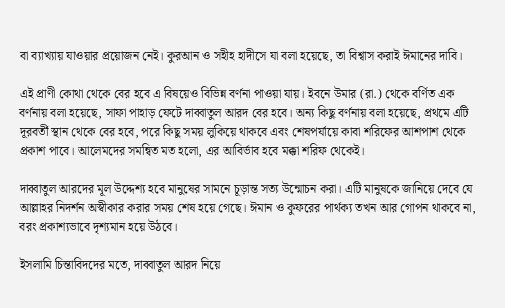বা ব্যাখ্যায় যাওয়ার প্রয়োজন নেই। কুরআন ও সহীহ হাদীসে যা বলা হয়েছে, তা বিশ্বাস করাই ঈমানের দাবি।

এই প্রাণী কোথা থেকে বের হবে এ বিষয়েও বিভিন্ন বর্ণনা পাওয়া যায়। ইবনে উমার (রা.) থেকে বর্ণিত এক বর্ণনায় বলা হয়েছে, সাফা পাহাড় ফেটে দাব্বাতুল আরদ বের হবে। অন্য কিছু বর্ণনায় বলা হয়েছে, প্রথমে এটি দূরবর্তী স্থান থেকে বের হবে, পরে কিছু সময় লুকিয়ে থাকবে এবং শেষপর্যায়ে কাবা শরিফের আশপাশ থেকে প্রকাশ পাবে। আলেমদের সমন্বিত মত হলো, এর আবির্ভাব হবে মক্কা শরিফ থেকেই।

দাব্বাতুল আরদের মূল উদ্দেশ্য হবে মানুষের সামনে চূড়ান্ত সত্য উন্মোচন করা। এটি মানুষকে জানিয়ে দেবে যে আল্লাহর নিদর্শন অস্বীকার করার সময় শেষ হয়ে গেছে। ঈমান ও কুফরের পার্থক্য তখন আর গোপন থাকবে না, বরং প্রকাশ্যভাবে দৃশ্যমান হয়ে উঠবে।

ইসলামি চিন্তাবিদদের মতে, দাব্বাতুল আরদ নিয়ে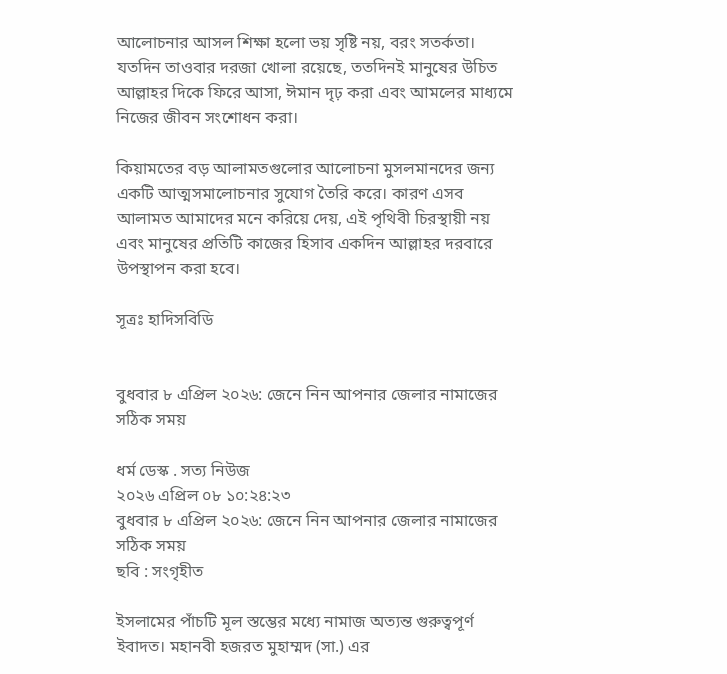আলোচনার আসল শিক্ষা হলো ভয় সৃষ্টি নয়, বরং সতর্কতা। যতদিন তাওবার দরজা খোলা রয়েছে, ততদিনই মানুষের উচিত আল্লাহর দিকে ফিরে আসা, ঈমান দৃঢ় করা এবং আমলের মাধ্যমে নিজের জীবন সংশোধন করা।

কিয়ামতের বড় আলামতগুলোর আলোচনা মুসলমানদের জন্য একটি আত্মসমালোচনার সুযোগ তৈরি করে। কারণ এসব আলামত আমাদের মনে করিয়ে দেয়, এই পৃথিবী চিরস্থায়ী নয় এবং মানুষের প্রতিটি কাজের হিসাব একদিন আল্লাহর দরবারে উপস্থাপন করা হবে।

সূত্রঃ হাদিসবিডি


বুধবার ৮ এপ্রিল ২০২৬: জেনে নিন আপনার জেলার নামাজের সঠিক সময়

ধর্ম ডেস্ক . সত্য নিউজ
২০২৬ এপ্রিল ০৮ ১০:২৪:২৩
বুধবার ৮ এপ্রিল ২০২৬: জেনে নিন আপনার জেলার নামাজের সঠিক সময়
ছবি : সংগৃহীত

ইসলামের পাঁচটি মূল স্তম্ভের মধ্যে নামাজ অত্যন্ত গুরুত্বপূর্ণ ইবাদত। মহানবী হজরত মুহাম্মদ (সা.) এর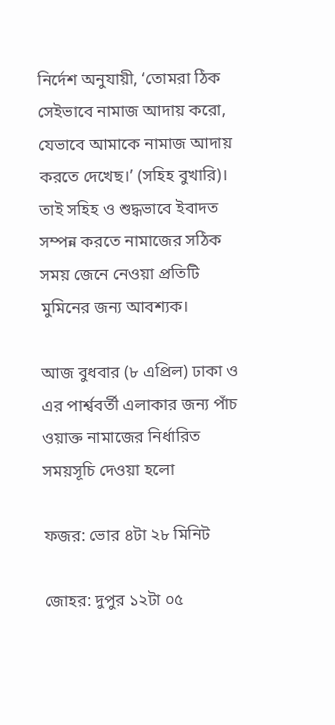নির্দেশ অনুযায়ী, ‘তোমরা ঠিক সেইভাবে নামাজ আদায় করো, যেভাবে আমাকে নামাজ আদায় করতে দেখেছ।’ (সহিহ বুখারি)। তাই সহিহ ও শুদ্ধভাবে ইবাদত সম্পন্ন করতে নামাজের সঠিক সময় জেনে নেওয়া প্রতিটি মুমিনের জন্য আবশ্যক।

আজ বুধবার (৮ এপ্রিল) ঢাকা ও এর পার্শ্ববর্তী এলাকার জন্য পাঁচ ওয়াক্ত নামাজের নির্ধারিত সময়সূচি দেওয়া হলো

ফজর: ভোর ৪টা ২৮ মিনিট

জোহর: দুপুর ১২টা ০৫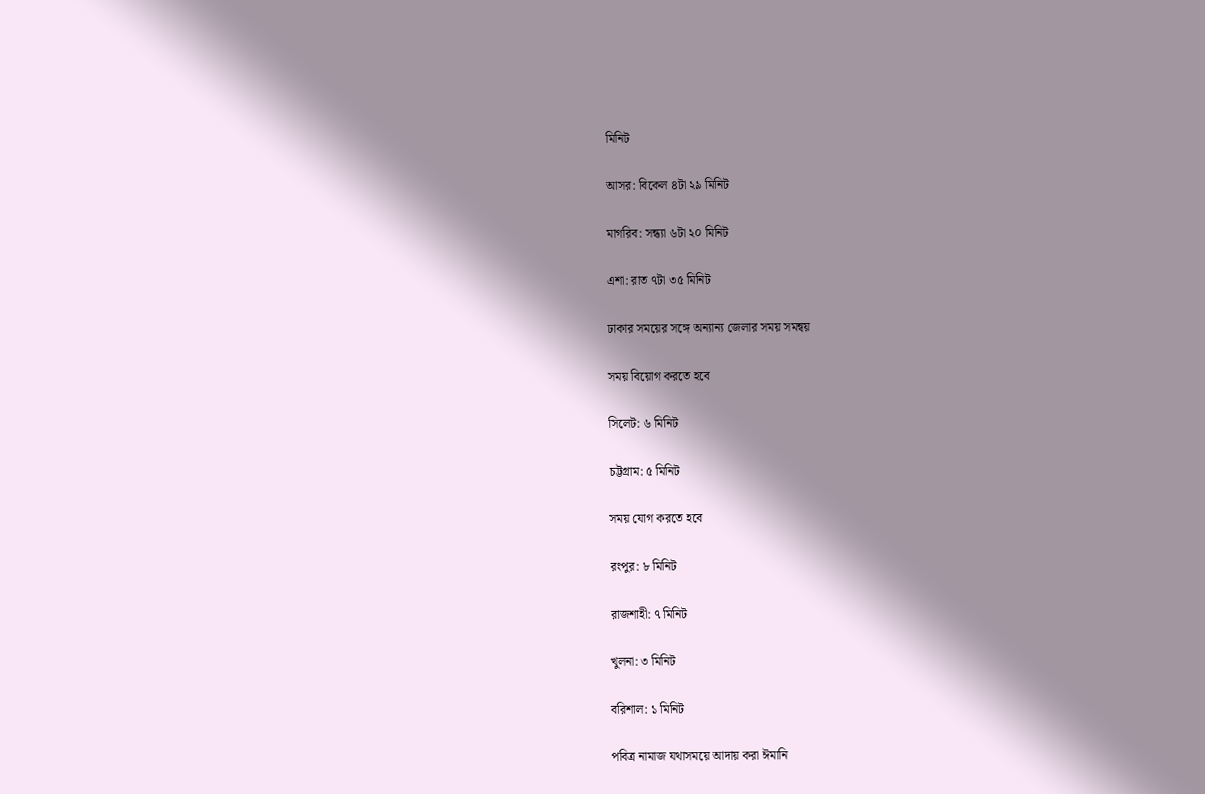মিনিট

আসর: বিকেল ৪টা ২৯ মিনিট

মাগরিব: সন্ধ্যা ৬টা ২০ মিনিট

এশা: রাত ৭টা ৩৫ মিনিট

ঢাকার সময়ের সঙ্গে অন্যান্য জেলার সময় সমন্বয়

সময় বিয়োগ করতে হবে

সিলেট: ৬ মিনিট

চট্টগ্রাম: ৫ মিনিট

সময় যোগ করতে হবে

রংপুর: ৮ মিনিট

রাজশাহী: ৭ মিনিট

খুলনা: ৩ মিনিট

বরিশাল: ১ মিনিট

পবিত্র নামাজ যথাসময়ে আদায় করা ঈমানি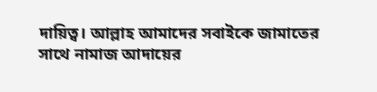দায়িত্ব। আল্লাহ আমাদের সবাইকে জামাতের সাথে নামাজ আদায়ের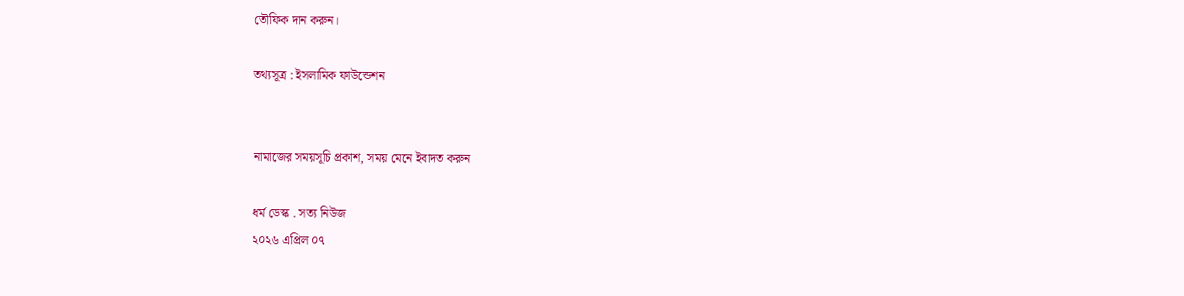তৌফিক দান করুন।

তথ্যসূত্র : ইসলামিক ফাউন্ডেশন


নামাজের সময়সূচি প্রকাশ, সময় মেনে ইবাদত করুন

ধর্ম ডেস্ক . সত্য নিউজ
২০২৬ এপ্রিল ০৭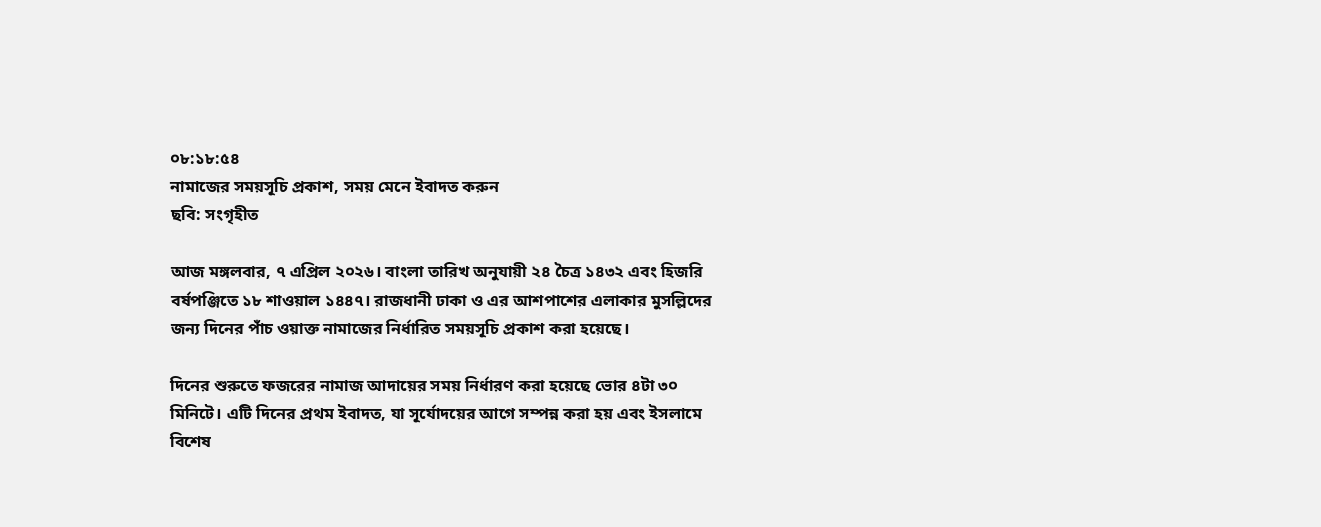০৮:১৮:৫৪
নামাজের সময়সূচি প্রকাশ, সময় মেনে ইবাদত করুন
ছবি: সংগৃহীত

আজ মঙ্গলবার, ৭ এপ্রিল ২০২৬। বাংলা তারিখ অনুযায়ী ২৪ চৈত্র ১৪৩২ এবং হিজরি বর্ষপঞ্জিতে ১৮ শাওয়াল ১৪৪৭। রাজধানী ঢাকা ও এর আশপাশের এলাকার মুসল্লিদের জন্য দিনের পাঁচ ওয়াক্ত নামাজের নির্ধারিত সময়সূচি প্রকাশ করা হয়েছে।

দিনের শুরুতে ফজরের নামাজ আদায়ের সময় নির্ধারণ করা হয়েছে ভোর ৪টা ৩০ মিনিটে। এটি দিনের প্রথম ইবাদত, যা সূর্যোদয়ের আগে সম্পন্ন করা হয় এবং ইসলামে বিশেষ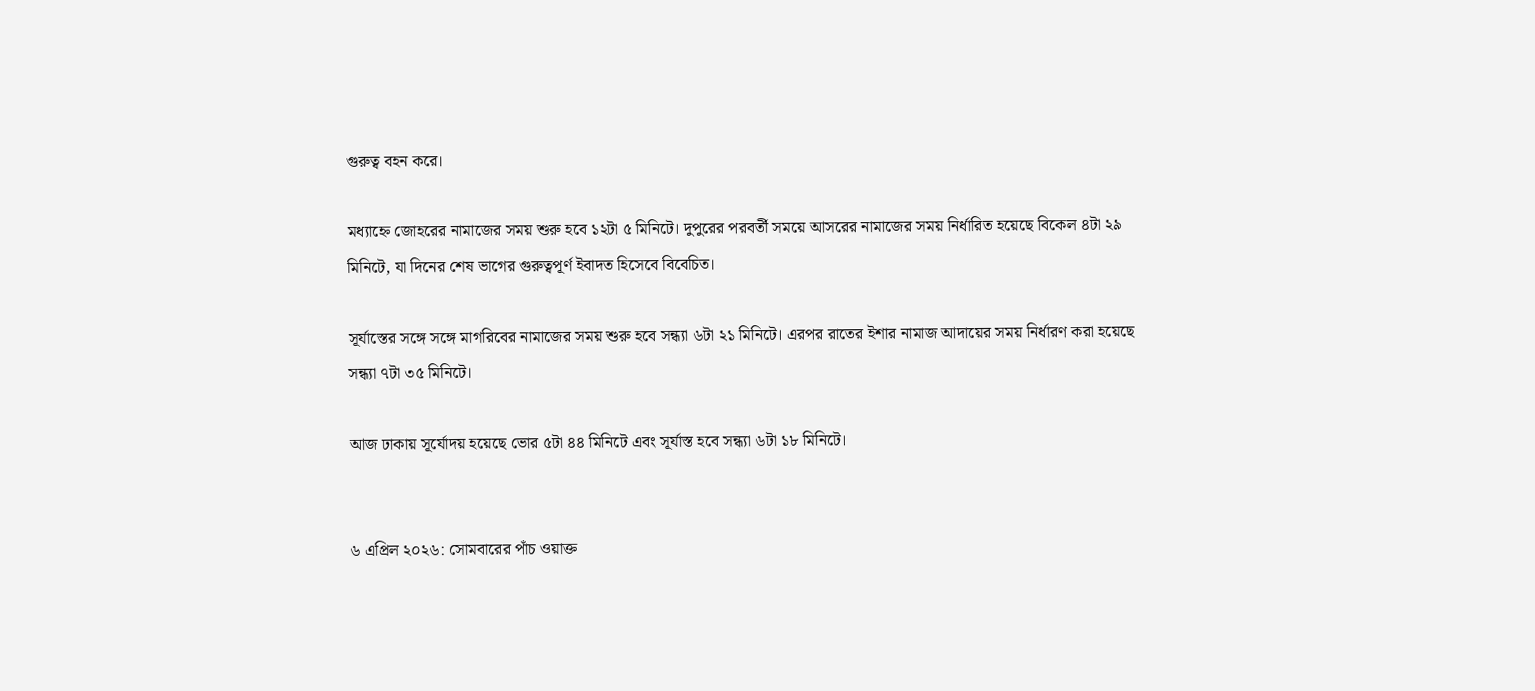গুরুত্ব বহন করে।

মধ্যাহ্নে জোহরের নামাজের সময় শুরু হবে ১২টা ৫ মিনিটে। দুপুরের পরবর্তী সময়ে আসরের নামাজের সময় নির্ধারিত হয়েছে বিকেল ৪টা ২৯ মিনিটে, যা দিনের শেষ ভাগের গুরুত্বপূর্ণ ইবাদত হিসেবে বিবেচিত।

সূর্যাস্তের সঙ্গে সঙ্গে মাগরিবের নামাজের সময় শুরু হবে সন্ধ্যা ৬টা ২১ মিনিটে। এরপর রাতের ইশার নামাজ আদায়ের সময় নির্ধারণ করা হয়েছে সন্ধ্যা ৭টা ৩৫ মিনিটে।

আজ ঢাকায় সূর্যোদয় হয়েছে ভোর ৫টা ৪৪ মিনিটে এবং সূর্যাস্ত হবে সন্ধ্যা ৬টা ১৮ মিনিটে।


৬ এপ্রিল ২০২৬: সোমবারের পাঁচ ওয়াক্ত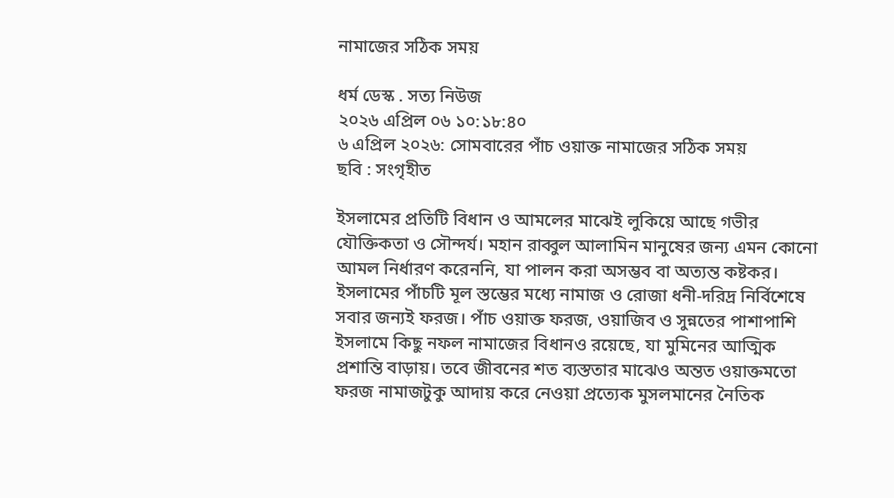নামাজের সঠিক সময়

ধর্ম ডেস্ক . সত্য নিউজ
২০২৬ এপ্রিল ০৬ ১০:১৮:৪০
৬ এপ্রিল ২০২৬: সোমবারের পাঁচ ওয়াক্ত নামাজের সঠিক সময়
ছবি : সংগৃহীত

ইসলামের প্রতিটি বিধান ও আমলের মাঝেই লুকিয়ে আছে গভীর যৌক্তিকতা ও সৌন্দর্য। মহান রাব্বুল আলামিন মানুষের জন্য এমন কোনো আমল নির্ধারণ করেননি, যা পালন করা অসম্ভব বা অত্যন্ত কষ্টকর। ইসলামের পাঁচটি মূল স্তম্ভের মধ্যে নামাজ ও রোজা ধনী-দরিদ্র নির্বিশেষে সবার জন্যই ফরজ। পাঁচ ওয়াক্ত ফরজ, ওয়াজিব ও সুন্নতের পাশাপাশি ইসলামে কিছু নফল নামাজের বিধানও রয়েছে, যা মুমিনের আত্মিক প্রশান্তি বাড়ায়। তবে জীবনের শত ব্যস্ততার মাঝেও অন্তত ওয়াক্তমতো ফরজ নামাজটুকু আদায় করে নেওয়া প্রত্যেক মুসলমানের নৈতিক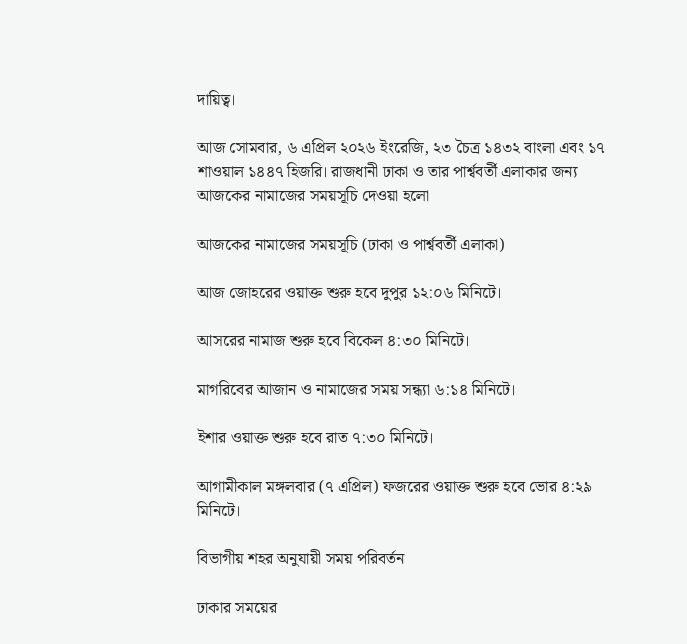দায়িত্ব।

আজ সোমবার, ৬ এপ্রিল ২০২৬ ইংরেজি, ২৩ চৈত্র ১৪৩২ বাংলা এবং ১৭ শাওয়াল ১৪৪৭ হিজরি। রাজধানী ঢাকা ও তার পার্শ্ববর্তী এলাকার জন্য আজকের নামাজের সময়সূচি দেওয়া হলো

আজকের নামাজের সময়সূচি (ঢাকা ও পার্শ্ববর্তী এলাকা)

আজ জোহরের ওয়াক্ত শুরু হবে দুপুর ১২:০৬ মিনিটে।

আসরের নামাজ শুরু হবে বিকেল ৪:৩০ মিনিটে।

মাগরিবের আজান ও নামাজের সময় সন্ধ্যা ৬:১৪ মিনিটে।

ইশার ওয়াক্ত শুরু হবে রাত ৭:৩০ মিনিটে।

আগামীকাল মঙ্গলবার (৭ এপ্রিল) ফজরের ওয়াক্ত শুরু হবে ভোর ৪:২৯ মিনিটে।

বিভাগীয় শহর অনুযায়ী সময় পরিবর্তন

ঢাকার সময়ের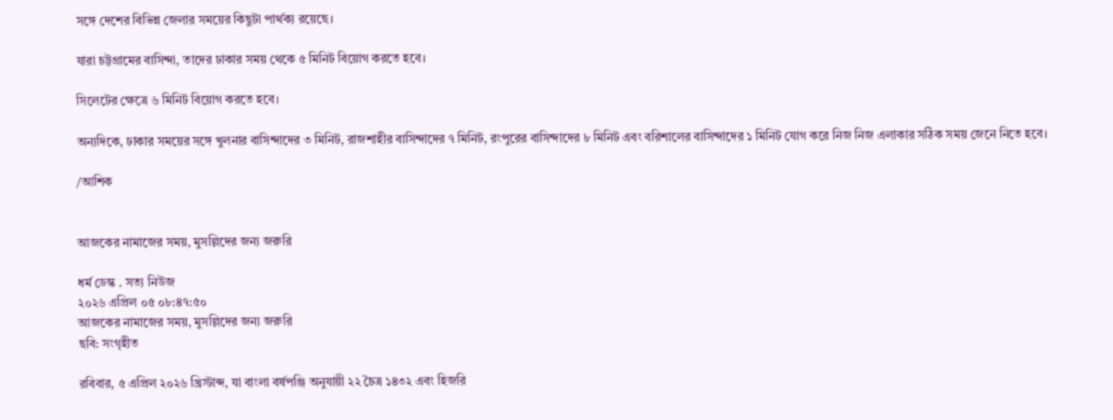সঙ্গে দেশের বিভিন্ন জেলার সময়ের কিছুটা পার্থক্য রয়েছে।

যারা চট্টগ্রামের বাসিন্দা, তাদের ঢাকার সময় থেকে ৫ মিনিট বিয়োগ করতে হবে।

সিলেটের ক্ষেত্রে ৬ মিনিট বিয়োগ করতে হবে।

অন্যদিকে, ঢাকার সময়ের সঙ্গে খুলনার বাসিন্দাদের ৩ মিনিট, রাজশাহীর বাসিন্দাদের ৭ মিনিট, রংপুরের বাসিন্দাদের ৮ মিনিট এবং বরিশালের বাসিন্দাদের ১ মিনিট যোগ করে নিজ নিজ এলাকার সঠিক সময় জেনে নিতে হবে।

/আশিক


আজকের নামাজের সময়, মুসল্লিদের জন্য জরুরি

ধর্ম ডেস্ক . সত্য নিউজ
২০২৬ এপ্রিল ০৫ ০৮:৪৭:৫০
আজকের নামাজের সময়, মুসল্লিদের জন্য জরুরি
ছবি: সংগৃহীত

রবিবার, ৫ এপ্রিল ২০২৬ খ্রিস্টাব্দ, যা বাংলা বর্ষপঞ্জি অনুযায়ী ২২ চৈত্র ১৪৩২ এবং হিজরি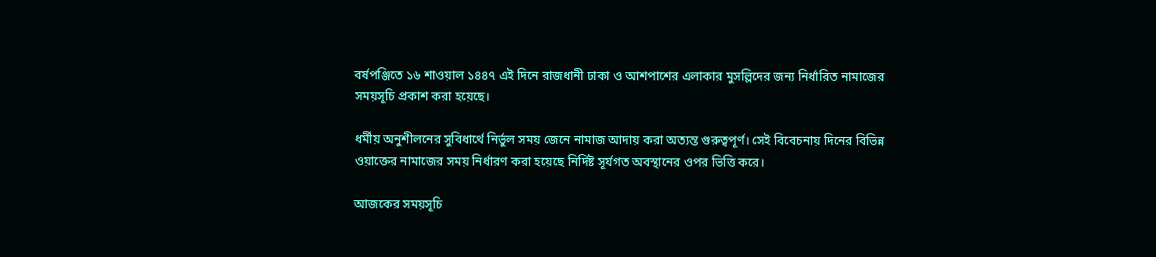বর্ষপঞ্জিতে ১৬ শাওয়াল ১৪৪৭ এই দিনে রাজধানী ঢাকা ও আশপাশের এলাকার মুসল্লিদের জন্য নির্ধারিত নামাজের সময়সূচি প্রকাশ করা হয়েছে।

ধর্মীয় অনুশীলনের সুবিধার্থে নির্ভুল সময় জেনে নামাজ আদায় করা অত্যন্ত গুরুত্বপূর্ণ। সেই বিবেচনায় দিনের বিভিন্ন ওয়াক্তের নামাজের সময় নির্ধারণ করা হয়েছে নির্দিষ্ট সূর্যগত অবস্থানের ওপর ভিত্তি করে।

আজকের সময়সূচি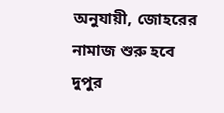অনুযায়ী, জোহরের নামাজ শুরু হবে দুপুর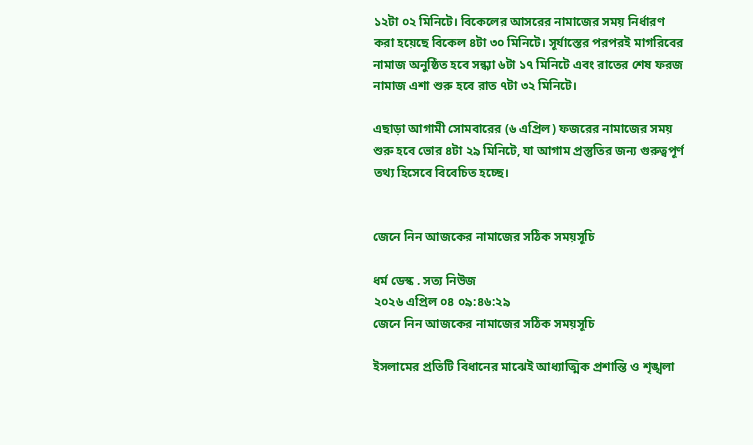১২টা ০২ মিনিটে। বিকেলের আসরের নামাজের সময় নির্ধারণ করা হয়েছে বিকেল ৪টা ৩০ মিনিটে। সূর্যাস্তের পরপরই মাগরিবের নামাজ অনুষ্ঠিত হবে সন্ধ্যা ৬টা ১৭ মিনিটে এবং রাতের শেষ ফরজ নামাজ এশা শুরু হবে রাত ৭টা ৩২ মিনিটে।

এছাড়া আগামী সোমবারের (৬ এপ্রিল) ফজরের নামাজের সময় শুরু হবে ভোর ৪টা ২৯ মিনিটে, যা আগাম প্রস্তুতির জন্য গুরুত্বপূর্ণ তথ্য হিসেবে বিবেচিত হচ্ছে।


জেনে নিন আজকের নামাজের সঠিক সময়সূচি

ধর্ম ডেস্ক . সত্য নিউজ
২০২৬ এপ্রিল ০৪ ০৯:৪৬:২৯
জেনে নিন আজকের নামাজের সঠিক সময়সূচি

ইসলামের প্রতিটি বিধানের মাঝেই আধ্যাত্মিক প্রশান্তি ও শৃঙ্খলা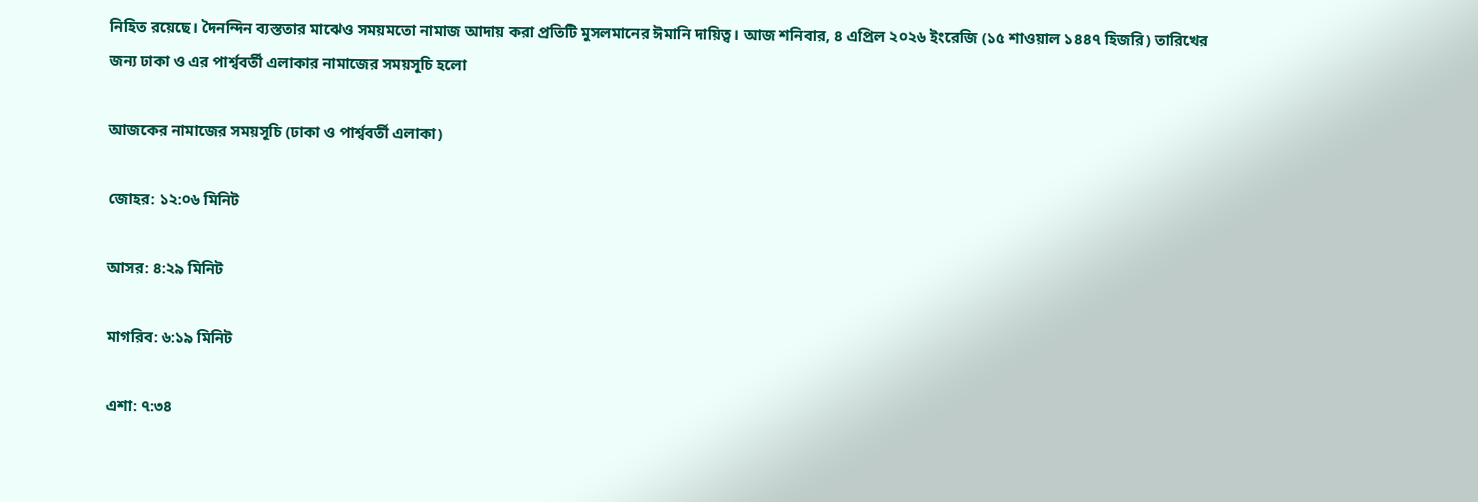নিহিত রয়েছে। দৈনন্দিন ব্যস্ততার মাঝেও সময়মতো নামাজ আদায় করা প্রতিটি মুসলমানের ঈমানি দায়িত্ব। আজ শনিবার, ৪ এপ্রিল ২০২৬ ইংরেজি (১৫ শাওয়াল ১৪৪৭ হিজরি) তারিখের জন্য ঢাকা ও এর পার্শ্ববর্তী এলাকার নামাজের সময়সূচি হলো

আজকের নামাজের সময়সূচি (ঢাকা ও পার্শ্ববর্তী এলাকা)

জোহর: ১২:০৬ মিনিট

আসর: ৪:২৯ মিনিট

মাগরিব: ৬:১৯ মিনিট

এশা: ৭:৩৪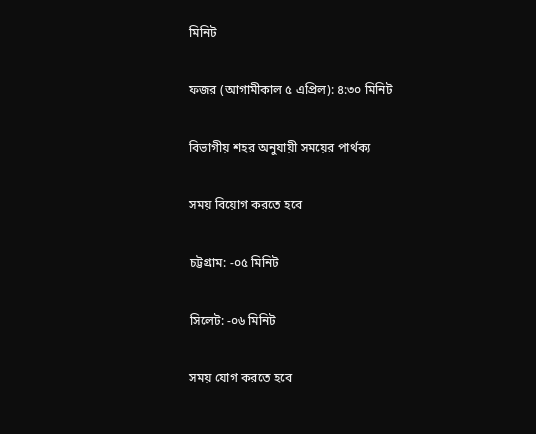মিনিট

ফজর (আগামীকাল ৫ এপ্রিল): ৪:৩০ মিনিট

বিভাগীয় শহর অনুযায়ী সময়ের পার্থক্য

সময় বিয়োগ করতে হবে

চট্টগ্রাম: -০৫ মিনিট

সিলেট: -০৬ মিনিট

সময় যোগ করতে হবে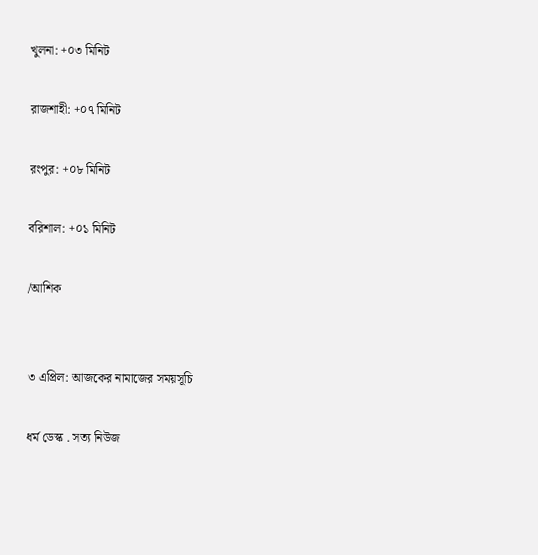খুলনা: +০৩ মিনিট

রাজশাহী: +০৭ মিনিট

রংপুর: +০৮ মিনিট

বরিশাল: +০১ মিনিট

/আশিক


৩ এপ্রিল: আজকের নামাজের সময়সূচি

ধর্ম ডেস্ক . সত্য নিউজ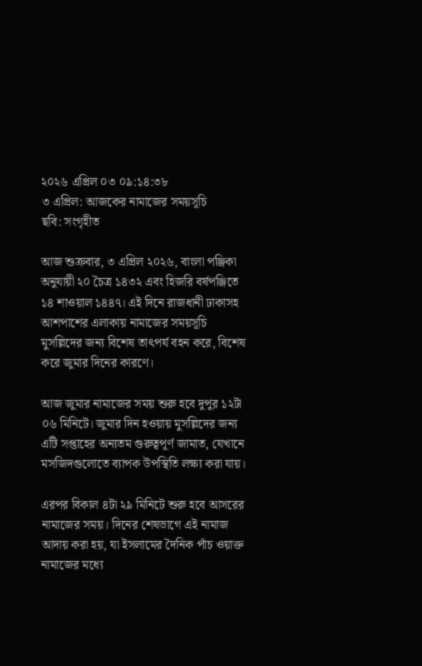২০২৬ এপ্রিল ০৩ ০৯:১৪:৩৮
৩ এপ্রিল: আজকের নামাজের সময়সূচি
ছবি: সংগৃহীত

আজ শুক্রবার, ৩ এপ্রিল ২০২৬, বাংলা পঞ্জিকা অনুযায়ী ২০ চৈত্র ১৪৩২ এবং হিজরি বর্ষপঞ্জিতে ১৪ শাওয়াল ১৪৪৭। এই দিনে রাজধানী ঢাকাসহ আশপাশের এলাকায় নামাজের সময়সূচি মুসল্লিদের জন্য বিশেষ তাৎপর্য বহন করে, বিশেষ করে জুমার দিনের কারণে।

আজ জুমার নামাজের সময় শুরু হবে দুপুর ১২টা ০৬ মিনিটে। জুমার দিন হওয়ায় মুসল্লিদের জন্য এটি সপ্তাহের অন্যতম গুরুত্বপূর্ণ জামাত, যেখানে মসজিদগুলোতে ব্যাপক উপস্থিতি লক্ষ্য করা যায়।

এরপর বিকাল ৪টা ২৯ মিনিটে শুরু হবে আসরের নামাজের সময়। দিনের শেষভাগে এই নামাজ আদায় করা হয়, যা ইসলামের দৈনিক পাঁচ ওয়াক্ত নামাজের মধ্যে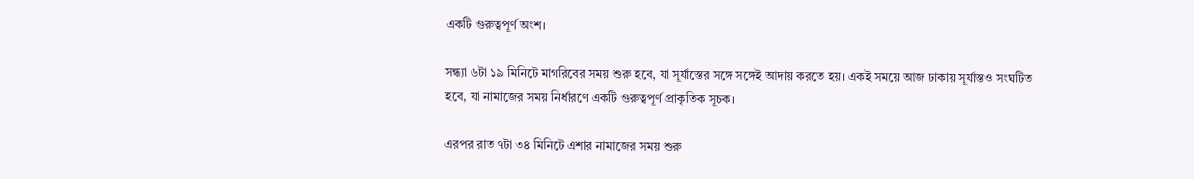একটি গুরুত্বপূর্ণ অংশ।

সন্ধ্যা ৬টা ১৯ মিনিটে মাগরিবের সময় শুরু হবে, যা সূর্যাস্তের সঙ্গে সঙ্গেই আদায় করতে হয়। একই সময়ে আজ ঢাকায় সূর্যাস্তও সংঘটিত হবে, যা নামাজের সময় নির্ধারণে একটি গুরুত্বপূর্ণ প্রাকৃতিক সূচক।

এরপর রাত ৭টা ৩৪ মিনিটে এশার নামাজের সময় শুরু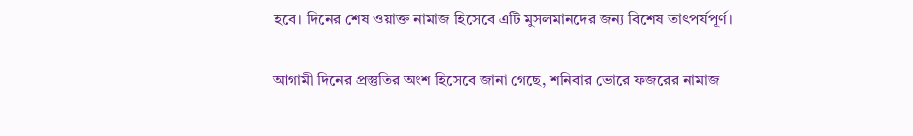হবে। দিনের শেষ ওয়াক্ত নামাজ হিসেবে এটি মুসলমানদের জন্য বিশেষ তাৎপর্যপূর্ণ।

আগামী দিনের প্রস্তুতির অংশ হিসেবে জানা গেছে, শনিবার ভোরে ফজরের নামাজ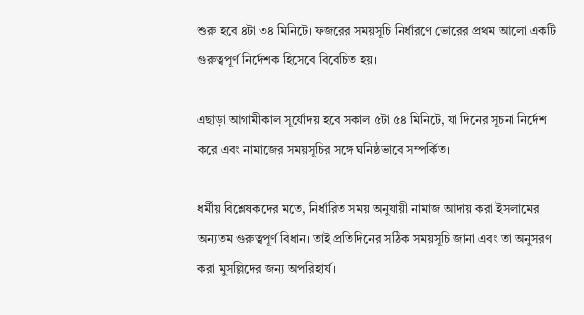শুরু হবে ৪টা ৩৪ মিনিটে। ফজরের সময়সূচি নির্ধারণে ভোরের প্রথম আলো একটি গুরুত্বপূর্ণ নির্দেশক হিসেবে বিবেচিত হয়।

এছাড়া আগামীকাল সূর্যোদয় হবে সকাল ৫টা ৫৪ মিনিটে, যা দিনের সূচনা নির্দেশ করে এবং নামাজের সময়সূচির সঙ্গে ঘনিষ্ঠভাবে সম্পর্কিত।

ধর্মীয় বিশ্লেষকদের মতে, নির্ধারিত সময় অনুযায়ী নামাজ আদায় করা ইসলামের অন্যতম গুরুত্বপূর্ণ বিধান। তাই প্রতিদিনের সঠিক সময়সূচি জানা এবং তা অনুসরণ করা মুসল্লিদের জন্য অপরিহার্য।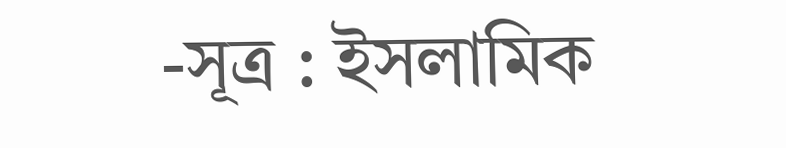-সূত্র : ইসলামিক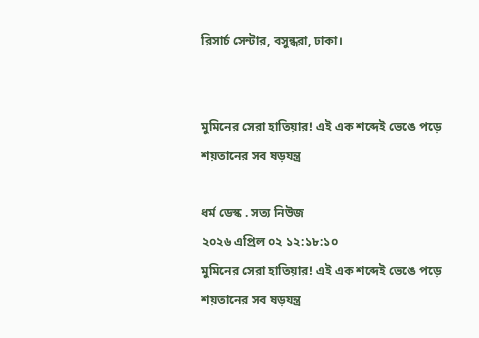রিসার্চ সেন্টার, বসুন্ধরা, ঢাকা।


মুমিনের সেরা হাতিয়ার! এই এক শব্দেই ভেঙে পড়ে শয়তানের সব ষড়যন্ত্র

ধর্ম ডেস্ক . সত্য নিউজ
২০২৬ এপ্রিল ০২ ১২:১৮:১০
মুমিনের সেরা হাতিয়ার! এই এক শব্দেই ভেঙে পড়ে শয়তানের সব ষড়যন্ত্র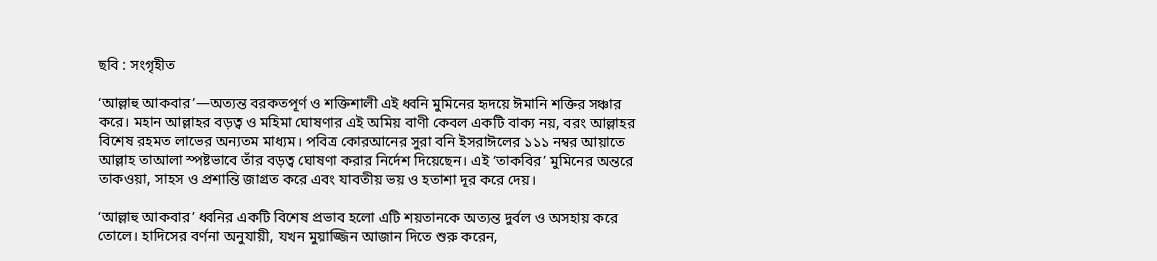ছবি : সংগৃহীত

‘আল্লাহু আকবার’—অত্যন্ত বরকতপূর্ণ ও শক্তিশালী এই ধ্বনি মুমিনের হৃদয়ে ঈমানি শক্তির সঞ্চার করে। মহান আল্লাহর বড়ত্ব ও মহিমা ঘোষণার এই অমিয় বাণী কেবল একটি বাক্য নয়, বরং আল্লাহর বিশেষ রহমত লাভের অন্যতম মাধ্যম। পবিত্র কোরআনের সুরা বনি ইসরাঈলের ১১১ নম্বর আয়াতে আল্লাহ তাআলা স্পষ্টভাবে তাঁর বড়ত্ব ঘোষণা করার নির্দেশ দিয়েছেন। এই ‘তাকবির’ মুমিনের অন্তরে তাকওয়া, সাহস ও প্রশান্তি জাগ্রত করে এবং যাবতীয় ভয় ও হতাশা দূর করে দেয়।

‘আল্লাহু আকবার’ ধ্বনির একটি বিশেষ প্রভাব হলো এটি শয়তানকে অত্যন্ত দুর্বল ও অসহায় করে তোলে। হাদিসের বর্ণনা অনুযায়ী, যখন মুয়াজ্জিন আজান দিতে শুরু করেন,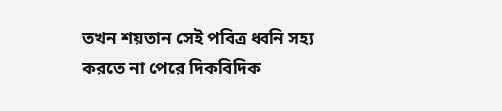তখন শয়তান সেই পবিত্র ধ্বনি সহ্য করতে না পেরে দিকবিদিক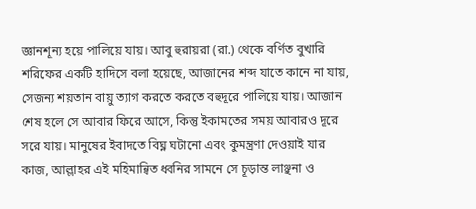জ্ঞানশূন্য হয়ে পালিয়ে যায়। আবু হুরায়রা (রা.) থেকে বর্ণিত বুখারি শরিফের একটি হাদিসে বলা হয়েছে, আজানের শব্দ যাতে কানে না যায়, সেজন্য শয়তান বায়ু ত্যাগ করতে করতে বহুদূরে পালিয়ে যায়। আজান শেষ হলে সে আবার ফিরে আসে, কিন্তু ইকামতের সময় আবারও দূরে সরে যায়। মানুষের ইবাদতে বিঘ্ন ঘটানো এবং কুমন্ত্রণা দেওয়াই যার কাজ, আল্লাহর এই মহিমান্বিত ধ্বনির সামনে সে চূড়ান্ত লাঞ্ছনা ও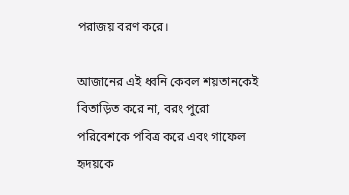পরাজয় বরণ করে।

আজানের এই ধ্বনি কেবল শয়তানকেই বিতাড়িত করে না, বরং পুরো পরিবেশকে পবিত্র করে এবং গাফেল হৃদয়কে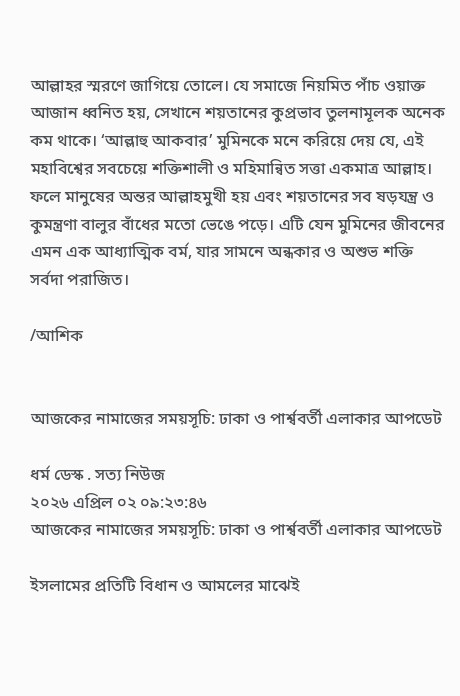আল্লাহর স্মরণে জাগিয়ে তোলে। যে সমাজে নিয়মিত পাঁচ ওয়াক্ত আজান ধ্বনিত হয়, সেখানে শয়তানের কুপ্রভাব তুলনামূলক অনেক কম থাকে। ‘আল্লাহু আকবার’ মুমিনকে মনে করিয়ে দেয় যে, এই মহাবিশ্বের সবচেয়ে শক্তিশালী ও মহিমান্বিত সত্তা একমাত্র আল্লাহ। ফলে মানুষের অন্তর আল্লাহমুখী হয় এবং শয়তানের সব ষড়যন্ত্র ও কুমন্ত্রণা বালুর বাঁধের মতো ভেঙে পড়ে। এটি যেন মুমিনের জীবনের এমন এক আধ্যাত্মিক বর্ম, যার সামনে অন্ধকার ও অশুভ শক্তি সর্বদা পরাজিত।

/আশিক


আজকের নামাজের সময়সূচি: ঢাকা ও পার্শ্ববর্তী এলাকার আপডেট

ধর্ম ডেস্ক . সত্য নিউজ
২০২৬ এপ্রিল ০২ ০৯:২৩:৪৬
আজকের নামাজের সময়সূচি: ঢাকা ও পার্শ্ববর্তী এলাকার আপডেট

ইসলামের প্রতিটি বিধান ও আমলের মাঝেই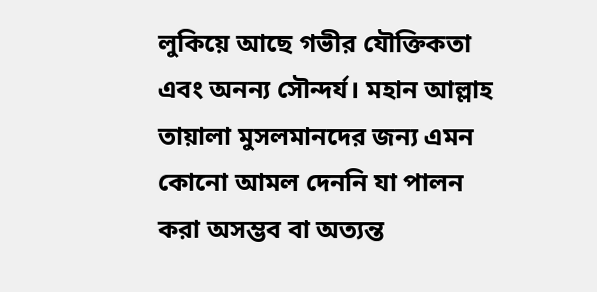লুকিয়ে আছে গভীর যৌক্তিকতা এবং অনন্য সৌন্দর্য। মহান আল্লাহ তায়ালা মুসলমানদের জন্য এমন কোনো আমল দেননি যা পালন করা অসম্ভব বা অত্যন্ত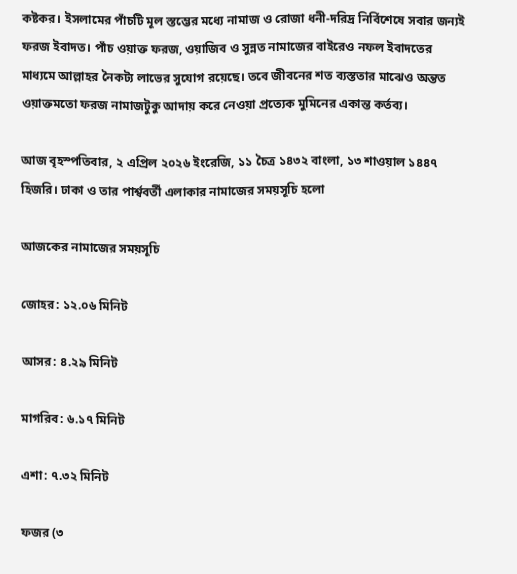কষ্টকর। ইসলামের পাঁচটি মূল স্তম্ভের মধ্যে নামাজ ও রোজা ধনী-দরিদ্র নির্বিশেষে সবার জন্যই ফরজ ইবাদত। পাঁচ ওয়াক্ত ফরজ, ওয়াজিব ও সুন্নত নামাজের বাইরেও নফল ইবাদতের মাধ্যমে আল্লাহর নৈকট্য লাভের সুযোগ রয়েছে। তবে জীবনের শত ব্যস্ততার মাঝেও অন্তত ওয়াক্তমতো ফরজ নামাজটুকু আদায় করে নেওয়া প্রত্যেক মুমিনের একান্ত কর্তব্য।

আজ বৃহস্পতিবার, ২ এপ্রিল ২০২৬ ইংরেজি, ১১ চৈত্র ১৪৩২ বাংলা, ১৩ শাওয়াল ১৪৪৭ হিজরি। ঢাকা ও তার পার্শ্ববর্তী এলাকার নামাজের সময়সূচি হলো

আজকের নামাজের সময়সূচি

জোহর: ১২.০৬ মিনিট

আসর: ৪.২৯ মিনিট

মাগরিব: ৬.১৭ মিনিট

এশা: ৭.৩২ মিনিট

ফজর (৩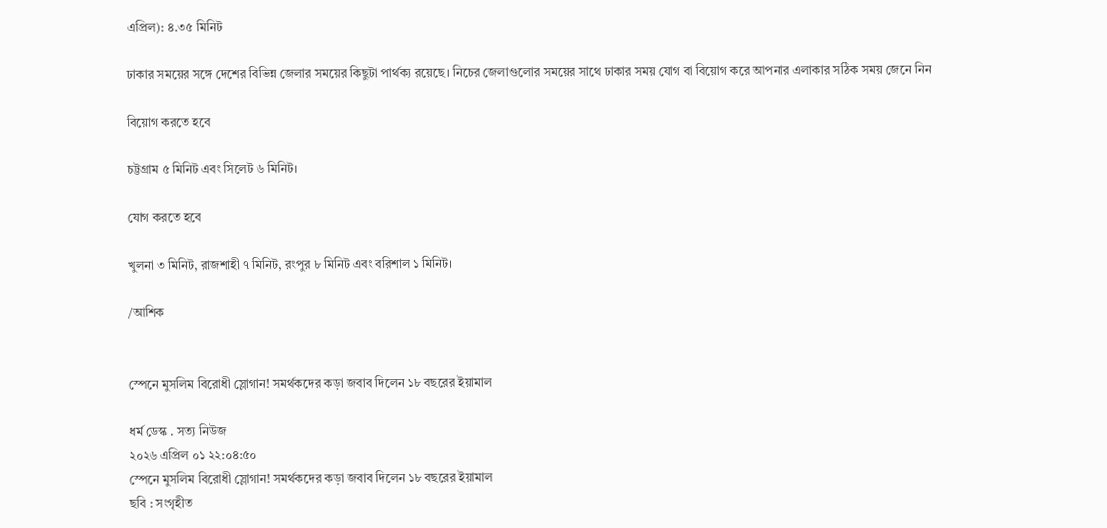এপ্রিল): ৪.৩৫ মিনিট

ঢাকার সময়ের সঙ্গে দেশের বিভিন্ন জেলার সময়ের কিছুটা পার্থক্য রয়েছে। নিচের জেলাগুলোর সময়ের সাথে ঢাকার সময় যোগ বা বিয়োগ করে আপনার এলাকার সঠিক সময় জেনে নিন

বিয়োগ করতে হবে

চট্টগ্রাম ৫ মিনিট এবং সিলেট ৬ মিনিট।

যোগ করতে হবে

খুলনা ৩ মিনিট, রাজশাহী ৭ মিনিট, রংপুর ৮ মিনিট এবং বরিশাল ১ মিনিট।

/আশিক


স্পেনে মুসলিম বিরোধী স্লোগান! সমর্থকদের কড়া জবাব দিলেন ১৮ বছরের ইয়ামাল

ধর্ম ডেস্ক . সত্য নিউজ
২০২৬ এপ্রিল ০১ ২২:০৪:৫০
স্পেনে মুসলিম বিরোধী স্লোগান! সমর্থকদের কড়া জবাব দিলেন ১৮ বছরের ইয়ামাল
ছবি : সংগৃহীত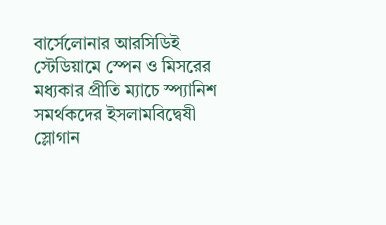বার্সেলোনার আরসিডিই স্টেডিয়ামে স্পেন ও মিসরের মধ্যকার প্রীতি ম্যাচে স্প্যানিশ সমর্থকদের ইসলামবিদ্বেষী স্লোগান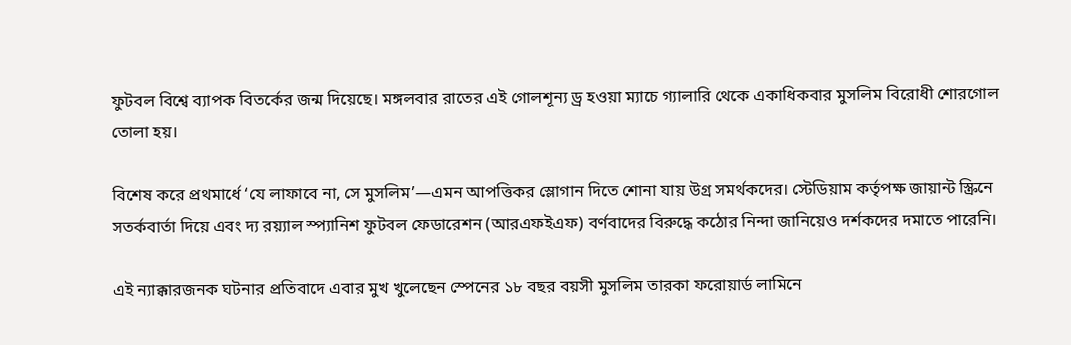ফুটবল বিশ্বে ব্যাপক বিতর্কের জন্ম দিয়েছে। মঙ্গলবার রাতের এই গোলশূন্য ড্র হওয়া ম্যাচে গ্যালারি থেকে একাধিকবার মুসলিম বিরোধী শোরগোল তোলা হয়।

বিশেষ করে প্রথমার্ধে ‘যে লাফাবে না, সে মুসলিম’—এমন আপত্তিকর স্লোগান দিতে শোনা যায় উগ্র সমর্থকদের। স্টেডিয়াম কর্তৃপক্ষ জায়ান্ট স্ক্রিনে সতর্কবার্তা দিয়ে এবং দ্য রয়্যাল স্প্যানিশ ফুটবল ফেডারেশন (আরএফইএফ) বর্ণবাদের বিরুদ্ধে কঠোর নিন্দা জানিয়েও দর্শকদের দমাতে পারেনি।

এই ন্যাক্কারজনক ঘটনার প্রতিবাদে এবার মুখ খুলেছেন স্পেনের ১৮ বছর বয়সী মুসলিম তারকা ফরোয়ার্ড লামিনে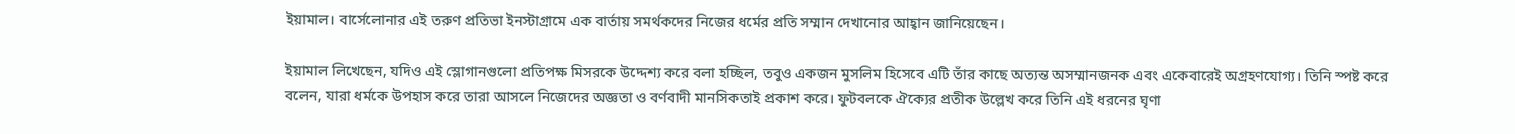ইয়ামাল। বার্সেলোনার এই তরুণ প্রতিভা ইনস্টাগ্রামে এক বার্তায় সমর্থকদের নিজের ধর্মের প্রতি সম্মান দেখানোর আহ্বান জানিয়েছেন।

ইয়ামাল লিখেছেন, যদিও এই স্লোগানগুলো প্রতিপক্ষ মিসরকে উদ্দেশ্য করে বলা হচ্ছিল, তবুও একজন মুসলিম হিসেবে এটি তাঁর কাছে অত্যন্ত অসম্মানজনক এবং একেবারেই অগ্রহণযোগ্য। তিনি স্পষ্ট করে বলেন, যারা ধর্মকে উপহাস করে তারা আসলে নিজেদের অজ্ঞতা ও বর্ণবাদী মানসিকতাই প্রকাশ করে। ফুটবলকে ঐক্যের প্রতীক উল্লেখ করে তিনি এই ধরনের ঘৃণা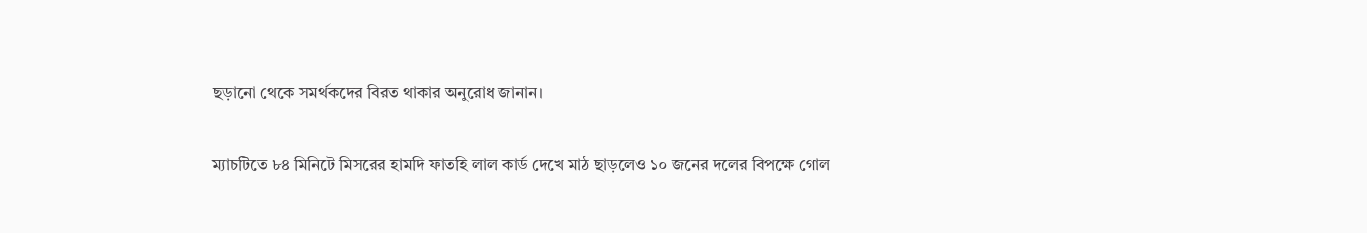ছড়ানো থেকে সমর্থকদের বিরত থাকার অনুরোধ জানান।

ম্যাচটিতে ৮৪ মিনিটে মিসরের হামদি ফাতহি লাল কার্ড দেখে মাঠ ছাড়লেও ১০ জনের দলের বিপক্ষে গোল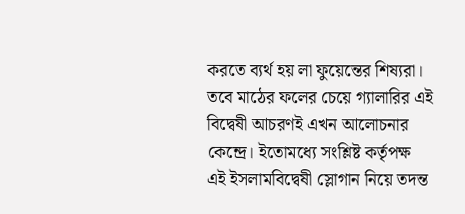করতে ব্যর্থ হয় লা ফুয়েন্তের শিষ্যরা। তবে মাঠের ফলের চেয়ে গ্যালারির এই বিদ্বেষী আচরণই এখন আলোচনার কেন্দ্রে। ইতোমধ্যে সংশ্লিষ্ট কর্তৃপক্ষ এই ইসলামবিদ্বেষী স্লোগান নিয়ে তদন্ত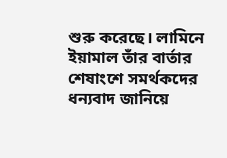শুরু করেছে। লামিনে ইয়ামাল তাঁর বার্তার শেষাংশে সমর্থকদের ধন্যবাদ জানিয়ে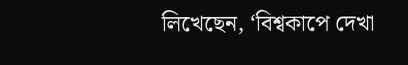লিখেছেন, ‘বিশ্বকাপে দেখা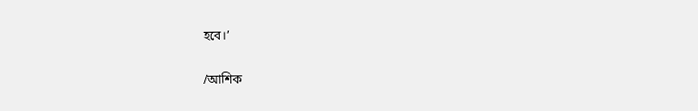হবে।’

/আশিক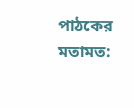পাঠকের মতামত: